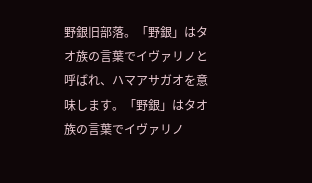野銀旧部落。「野銀」はタオ族の言葉でイヴァリノと呼ばれ、ハマアサガオを意味します。「野銀」はタオ族の言葉でイヴァリノ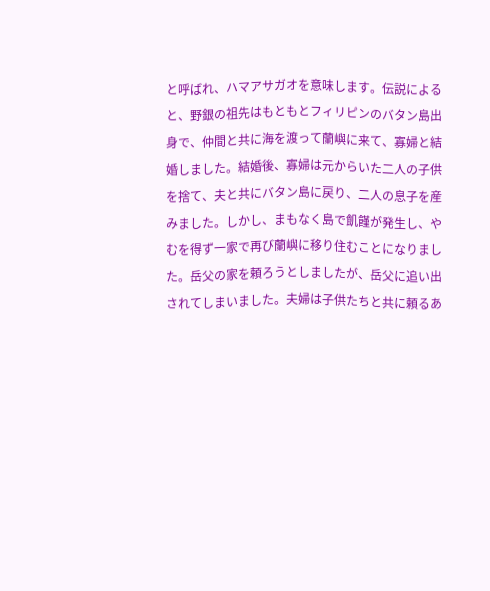と呼ばれ、ハマアサガオを意味します。伝説によると、野銀の祖先はもともとフィリピンのバタン島出身で、仲間と共に海を渡って蘭嶼に来て、寡婦と結婚しました。結婚後、寡婦は元からいた二人の子供を捨て、夫と共にバタン島に戻り、二人の息子を産みました。しかし、まもなく島で飢饉が発生し、やむを得ず一家で再び蘭嶼に移り住むことになりました。岳父の家を頼ろうとしましたが、岳父に追い出されてしまいました。夫婦は子供たちと共に頼るあ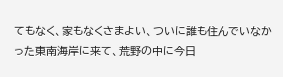てもなく、家もなくさまよい、ついに誰も住んでいなかった東南海岸に来て、荒野の中に今日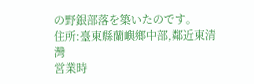の野銀部落を築いたのです。
住所:臺東縣蘭嶼鄉中部,鄰近東清灣
営業時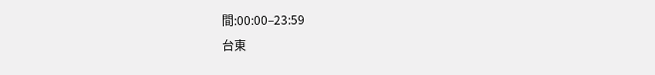間:00:00–23:59
台東